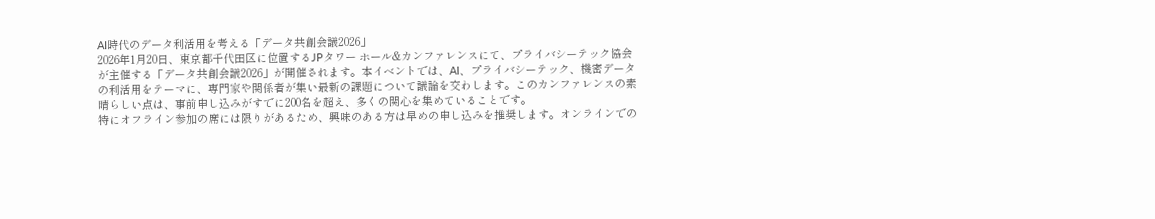AI時代のデータ利活用を考える「データ共創会議2026」
2026年1月20日、東京都千代田区に位置するJPタワー ホール&カンファレンスにて、プライバシーテック協会が主催する「データ共創会議2026」が開催されます。本イベントでは、AI、プライバシーテック、機密データの利活用をテーマに、専門家や関係者が集い最新の課題について議論を交わします。このカンファレンスの素晴らしい点は、事前申し込みがすでに200名を超え、多くの関心を集めていることです。
特にオフライン参加の席には限りがあるため、興味のある方は早めの申し込みを推奨します。オンラインでの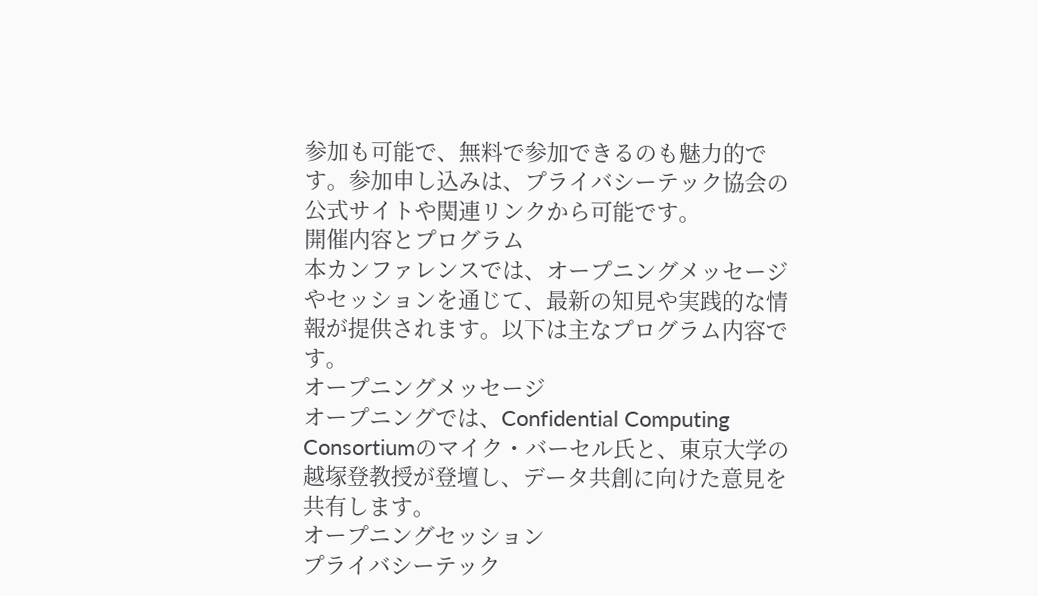参加も可能で、無料で参加できるのも魅力的です。参加申し込みは、プライバシーテック協会の公式サイトや関連リンクから可能です。
開催内容とプログラム
本カンファレンスでは、オープニングメッセージやセッションを通じて、最新の知見や実践的な情報が提供されます。以下は主なプログラム内容です。
オープニングメッセージ
オープニングでは、Confidential Computing Consortiumのマイク・バーセル氏と、東京大学の越塚登教授が登壇し、データ共創に向けた意見を共有します。
オープニングセッション
プライバシーテック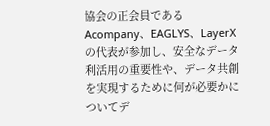協会の正会員であるAcompany、EAGLYS、LayerXの代表が参加し、安全なデータ利活用の重要性や、データ共創を実現するために何が必要かについてデ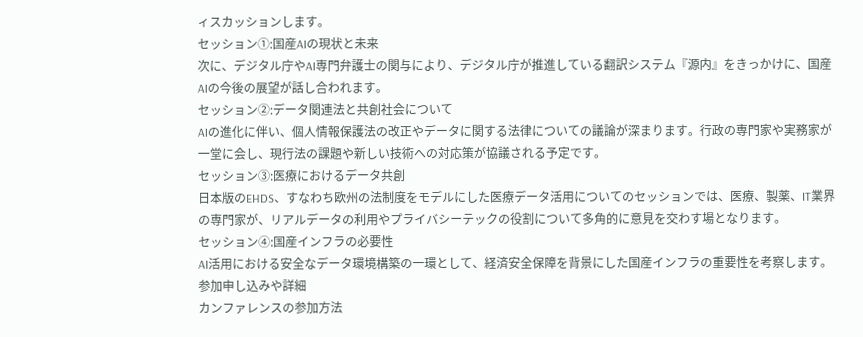ィスカッションします。
セッション①:国産AIの現状と未来
次に、デジタル庁やAI専門弁護士の関与により、デジタル庁が推進している翻訳システム『源内』をきっかけに、国産AIの今後の展望が話し合われます。
セッション②:データ関連法と共創社会について
AIの進化に伴い、個人情報保護法の改正やデータに関する法律についての議論が深まります。行政の専門家や実務家が一堂に会し、現行法の課題や新しい技術への対応策が協議される予定です。
セッション③:医療におけるデータ共創
日本版のEHDS、すなわち欧州の法制度をモデルにした医療データ活用についてのセッションでは、医療、製薬、IT業界の専門家が、リアルデータの利用やプライバシーテックの役割について多角的に意見を交わす場となります。
セッション④:国産インフラの必要性
AI活用における安全なデータ環境構築の一環として、経済安全保障を背景にした国産インフラの重要性を考察します。
参加申し込みや詳細
カンファレンスの参加方法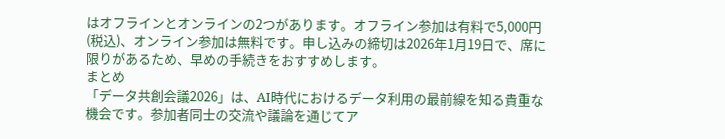はオフラインとオンラインの2つがあります。オフライン参加は有料で5,000円(税込)、オンライン参加は無料です。申し込みの締切は2026年1月19日で、席に限りがあるため、早めの手続きをおすすめします。
まとめ
「データ共創会議2026」は、AI時代におけるデータ利用の最前線を知る貴重な機会です。参加者同士の交流や議論を通じてア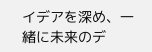イデアを深め、一緒に未来のデ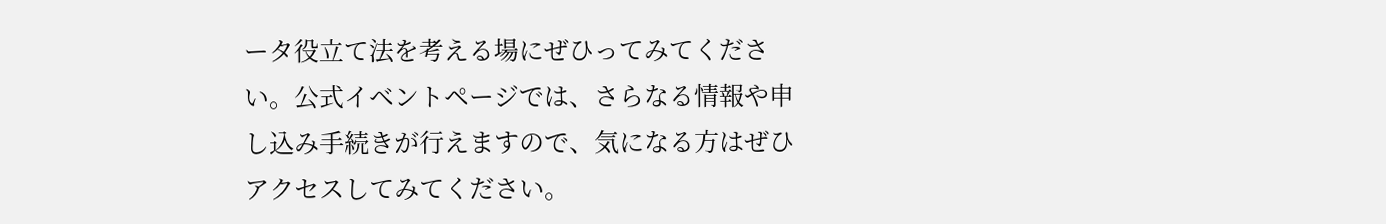ータ役立て法を考える場にぜひってみてください。公式イベントページでは、さらなる情報や申し込み手続きが行えますので、気になる方はぜひアクセスしてみてください。